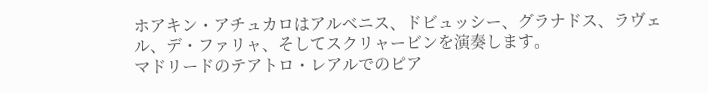ホアキン・アチュカロはアルベニス、ドビュッシー、グラナドス、ラヴェル、デ・ファリャ、そしてスクリャービンを演奏します。
マドリードのテアトロ・レアルでのピア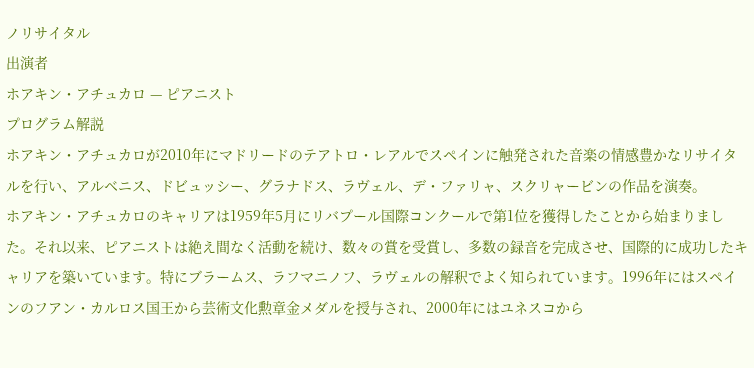ノリサイタル
出演者
ホアキン・アチュカロ — ピアニスト
プログラム解説
ホアキン・アチュカロが2010年にマドリードのテアトロ・レアルでスペインに触発された音楽の情感豊かなリサイタルを行い、アルベニス、ドビュッシー、グラナドス、ラヴェル、デ・ファリャ、スクリャービンの作品を演奏。
ホアキン・アチュカロのキャリアは1959年5月にリバプール国際コンクールで第1位を獲得したことから始まりました。それ以来、ピアニストは絶え間なく活動を続け、数々の賞を受賞し、多数の録音を完成させ、国際的に成功したキャリアを築いています。特にブラームス、ラフマニノフ、ラヴェルの解釈でよく知られています。1996年にはスペインのフアン・カルロス国王から芸術文化勲章金メダルを授与され、2000年にはユネスコから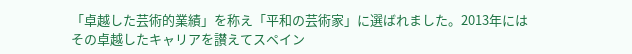「卓越した芸術的業績」を称え「平和の芸術家」に選ばれました。2013年にはその卓越したキャリアを讃えてスペイン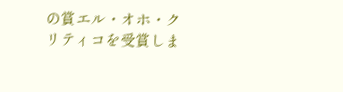の賞エル・オホ・クリティコを受賞しま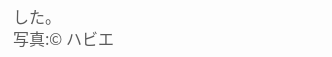した。
写真:© ハビエ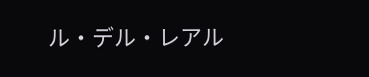ル・デル・レアル